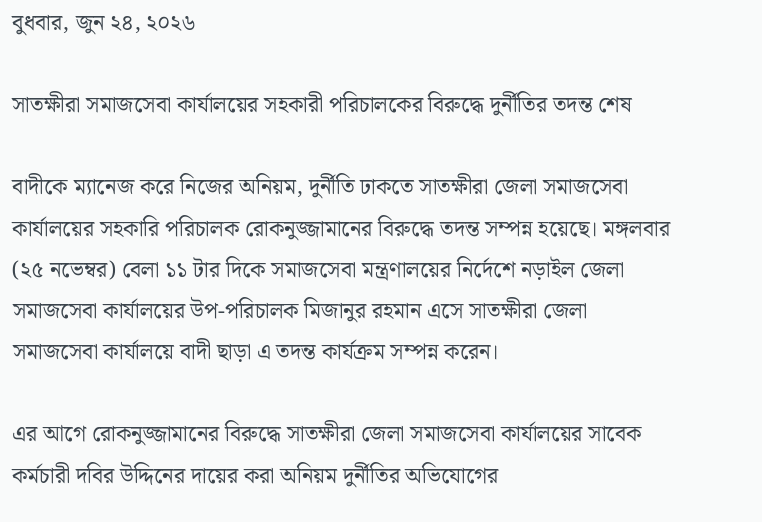বুধবার, জুন ২৪, ২০২৬

সাতক্ষীরা সমাজসেবা কার্যালয়ের সহকারী পরিচালকের বিরুদ্ধে দুর্নীতির তদন্ত শেষ

বাদীকে ম্যানেজ করে নিজের অনিয়ম, দুর্নীতি ঢাকতে সাতক্ষীরা জেলা সমাজসেবা কার্যালয়ের সহকারি পরিচালক রোকনুজ্জামানের বিরুদ্ধে তদন্ত সম্পন্ন হয়েছে। মঙ্গলবার (২৫ নভেম্বর) বেলা ১১ টার দিকে সমাজসেবা মন্ত্রণালয়ের নির্দেশে নড়াইল জেলা সমাজসেবা কার্যালয়ের উপ-পরিচালক মিজানুর রহমান এসে সাতক্ষীরা জেলা সমাজসেবা কার্যালয়ে বাদী ছাড়া এ তদন্ত কার্যক্রম সম্পন্ন করেন।

এর আগে রোকনুজ্জামানের বিরুদ্ধে সাতক্ষীরা জেলা সমাজসেবা কার্যালয়ের সাবেক কর্মচারী দবির উদ্দিনের দায়ের করা অনিয়ম দুর্নীতির অভিযোগের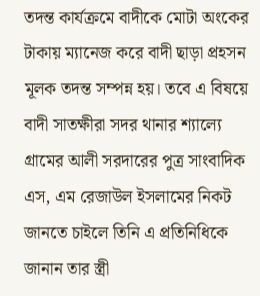তদন্ত কার্যক্রমে বাদীকে মোটা অংকের টাকায় ম্যানেজ করে বাদী ছাড়া প্রহসন মূলক তদন্ত সম্পন্ন হয়। তবে এ বিষয়ে বাদী সাতক্ষীরা সদর থানার শ্যাল্যে গ্রামের আলী সরদারের পুত্র সাংবাদিক এস, এম রেজাউল ইসলামের নিকট জানতে চাইলে তিনি এ প্রতিনিধিকে জানান তার স্ত্রী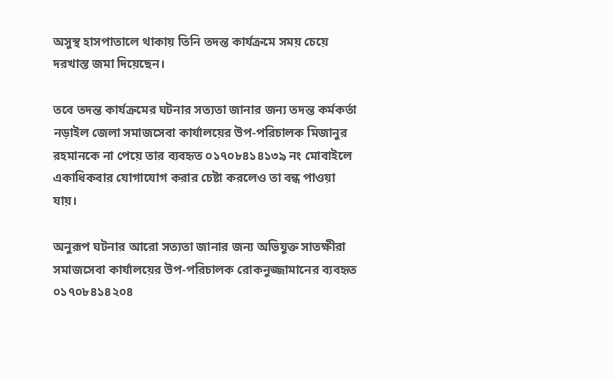অসুস্থ হাসপাতালে থাকায় তিনি তদন্ত কার্যক্রমে সময় চেয়ে দরখাস্ত জমা দিয়েছেন।

তবে তদন্ত কার্যক্রমের ঘটনার সত্যতা জানার জন্য তদন্ত কর্মকর্তা নড়াইল জেলা সমাজসেবা কার্যালয়ের উপ-পরিচালক মিজানুর রহমানকে না পেয়ে তার ব্যবহৃত ০১৭০৮৪১৪১৩৯ নং মোবাইলে একাধিকবার যোগাযোগ করার চেষ্টা করলেও তা বন্ধ পাওয়া যায়।

অনুরূপ ঘটনার আরো সত্যতা জানার জন্য অভিযুক্ত সাতক্ষীরা সমাজসেবা কার্যালয়ের উপ-পরিচালক রোকনুজ্জামানের ব্যবহৃত ০১৭০৮৪১৪২০৪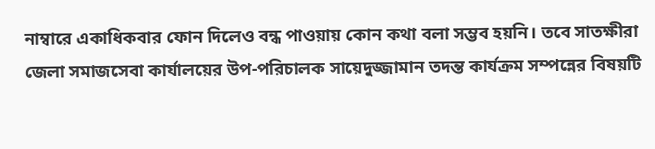নাম্বারে একাধিকবার ফোন দিলেও বন্ধ পাওয়ায় কোন কথা বলা সম্ভব হয়নি। তবে সাতক্ষীরা জেলা সমাজসেবা কার্যালয়ের উপ-পরিচালক সায়েদুজ্জামান তদন্ত কার্যক্রম সম্পন্নের বিষয়টি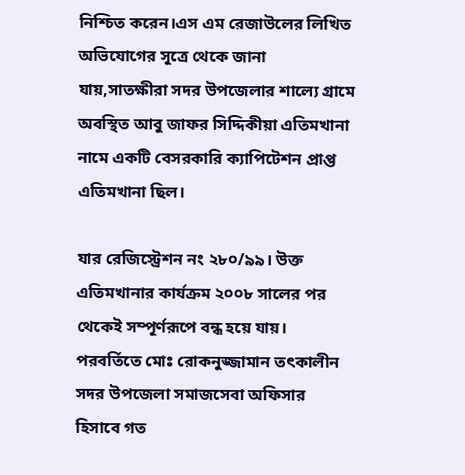নিশ্চিত করেন।এস এম রেজাউলের লিখিত অভিযোগের সূত্রে থেকে জানা যায়,সাতক্ষীরা সদর উপজেলার শাল্যে গ্রামে অবস্থিত আবু জাফর সিদ্দিকীয়া এতিমখানা নামে একটি বেসরকারি ক্যাপিটেশন প্রাপ্ত এতিমখানা ছিল।

যার রেজিস্ট্রেশন নং ২৮০/৯৯। উক্ত এতিমখানার কার্যক্রম ২০০৮ সালের পর থেকেই সম্পূর্ণরূপে বন্ধ হয়ে যায়। পরবর্তিতে মোঃ রোকনুজ্জামান তৎকালীন সদর উপজেলা সমাজসেবা অফিসার হিসাবে গত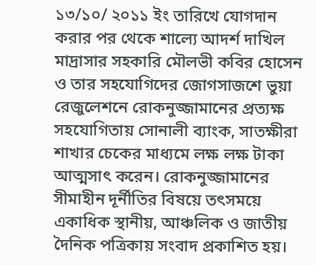১৩/১০/ ২০১১ ইং তারিখে যোগদান করার পর থেকে শাল্যে আদর্শ দাখিল মাদ্রাসার সহকারি মৌলভী কবির হোসেন ও তার সহযোগিদের জোগসাজশে ভুয়া রেজুলেশনে রোকনুজ্জামানের প্রত্যক্ষ সহযোগিতায় সোনালী ব্যাংক, সাতক্ষীরা শাখার চেকের মাধ্যমে লক্ষ লক্ষ টাকা আত্মসাৎ করেন। রোকনুজ্জামানের সীমাহীন দূর্নীতির বিষয়ে তৎসময়ে একাধিক স্থানীয়, আঞ্চলিক ও জাতীয় দৈনিক পত্রিকায় সংবাদ প্রকাশিত হয়।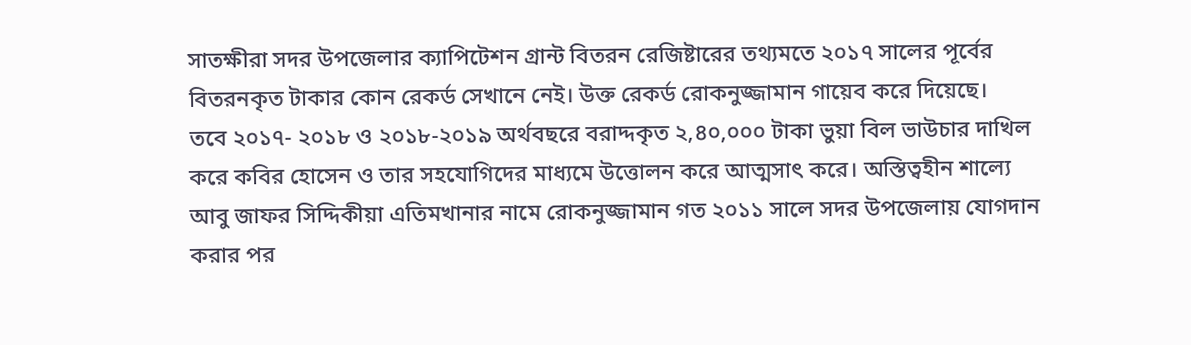সাতক্ষীরা সদর উপজেলার ক্যাপিটেশন গ্রান্ট বিতরন রেজিষ্টারের তথ্যমতে ২০১৭ সালের পূর্বের বিতরনকৃত টাকার কোন রেকর্ড সেখানে নেই। উক্ত রেকর্ড রোকনুজ্জামান গায়েব করে দিয়েছে।
তবে ২০১৭- ২০১৮ ও ২০১৮-২০১৯ অর্থবছরে বরাদ্দকৃত ২,৪০,০০০ টাকা ভুয়া বিল ভাউচার দাখিল করে কবির হোসেন ও তার সহযোগিদের মাধ্যমে উত্তোলন করে আত্মসাৎ করে। অস্তিত্বহীন শাল্যে আবু জাফর সিদ্দিকীয়া এতিমখানার নামে রোকনুজ্জামান গত ২০১১ সালে সদর উপজেলায় যোগদান করার পর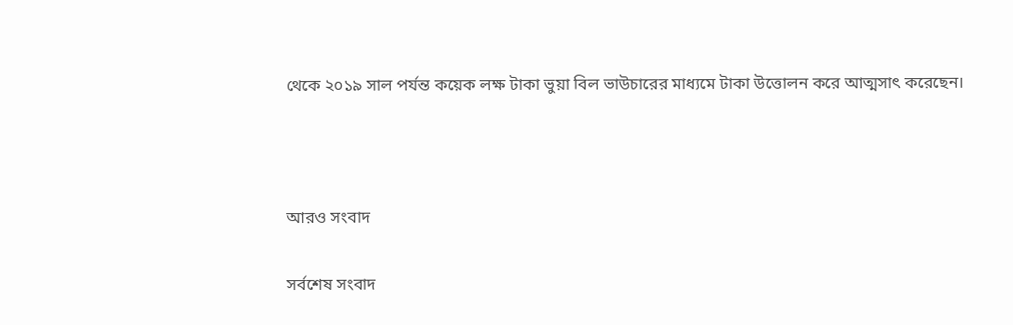থেকে ২০১৯ সাল পর্যন্ত কয়েক লক্ষ টাকা ভুয়া বিল ভাউচারের মাধ্যমে টাকা উত্তোলন করে আত্মসাৎ করেছেন।



আরও সংবাদ

সর্বশেষ সংবাদ